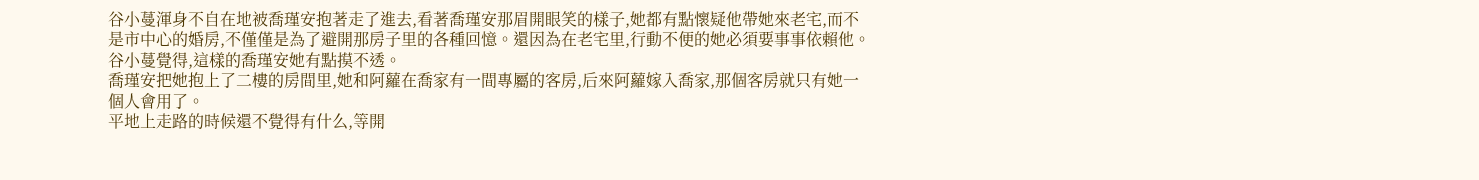谷小蔓渾身不自在地被喬瑾安抱著走了進去,看著喬瑾安那眉開眼笑的樣子,她都有點懷疑他帶她來老宅,而不是市中心的婚房,不僅僅是為了避開那房子里的各種回憶。還因為在老宅里,行動不便的她必須要事事依賴他。
谷小蔓覺得,這樣的喬瑾安她有點摸不透。
喬瑾安把她抱上了二樓的房間里,她和阿蘿在喬家有一間專屬的客房,后來阿蘿嫁入喬家,那個客房就只有她一個人會用了。
平地上走路的時候還不覺得有什么,等開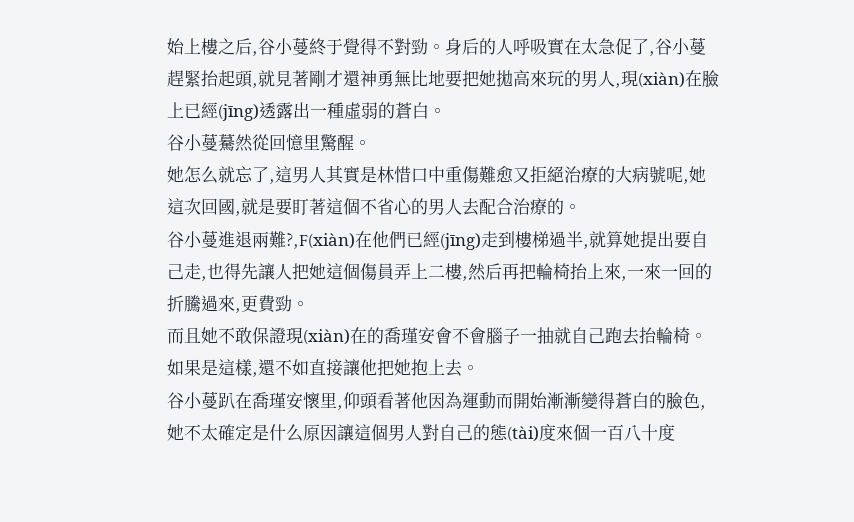始上樓之后,谷小蔓終于覺得不對勁。身后的人呼吸實在太急促了,谷小蔓趕緊抬起頭,就見著剛才還神勇無比地要把她拋高來玩的男人,現(xiàn)在臉上已經(jīng)透露出一種虛弱的蒼白。
谷小蔓驀然從回憶里驚醒。
她怎么就忘了,這男人其實是林惜口中重傷難愈又拒絕治療的大病號呢,她這次回國,就是要盯著這個不省心的男人去配合治療的。
谷小蔓進退兩難?,F(xiàn)在他們已經(jīng)走到樓梯過半,就算她提出要自己走,也得先讓人把她這個傷員弄上二樓,然后再把輪椅抬上來,一來一回的折騰過來,更費勁。
而且她不敢保證現(xiàn)在的喬瑾安會不會腦子一抽就自己跑去抬輪椅。如果是這樣,還不如直接讓他把她抱上去。
谷小蔓趴在喬瑾安懷里,仰頭看著他因為運動而開始漸漸變得蒼白的臉色,她不太確定是什么原因讓這個男人對自己的態(tài)度來個一百八十度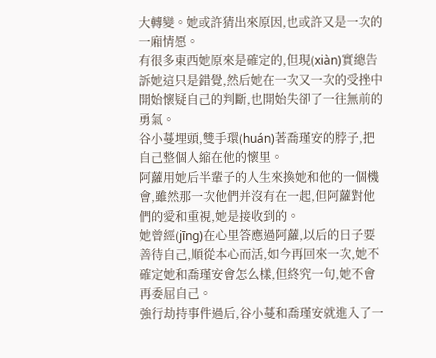大轉變。她或許猜出來原因,也或許又是一次的一廂情愿。
有很多東西她原來是確定的,但現(xiàn)實總告訴她這只是錯覺,然后她在一次又一次的受挫中開始懷疑自己的判斷,也開始失卻了一往無前的勇氣。
谷小蔓埋頭,雙手環(huán)著喬瑾安的脖子,把自己整個人縮在他的懷里。
阿蘿用她后半輩子的人生來換她和他的一個機會,雖然那一次他們并沒有在一起,但阿蘿對他們的愛和重視,她是接收到的。
她曾經(jīng)在心里答應過阿蘿,以后的日子要善待自己,順從本心而活,如今再回來一次,她不確定她和喬瑾安會怎么樣,但終究一句,她不會再委屈自己。
強行劫持事件過后,谷小蔓和喬瑾安就進入了一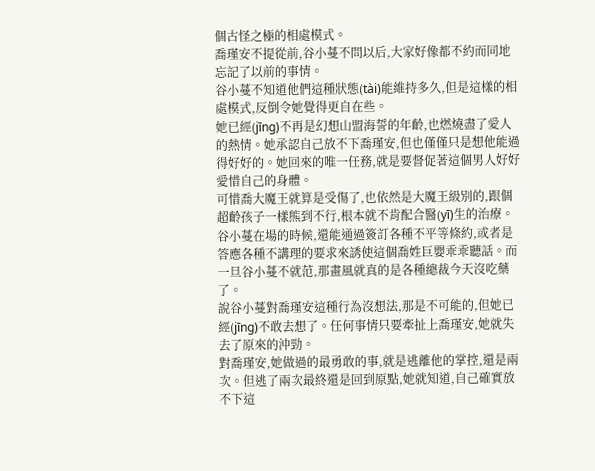個古怪之極的相處模式。
喬瑾安不提從前,谷小蔓不問以后,大家好像都不約而同地忘記了以前的事情。
谷小蔓不知道他們這種狀態(tài)能維持多久,但是這樣的相處模式,反倒令她覺得更自在些。
她已經(jīng)不再是幻想山盟海誓的年齡,也燃燒盡了愛人的熱情。她承認自己放不下喬瑾安,但也僅僅只是想他能過得好好的。她回來的唯一任務,就是要督促著這個男人好好愛惜自己的身體。
可惜喬大魔王就算是受傷了,也依然是大魔王級別的,跟個超齡孩子一樣熊到不行,根本就不肯配合醫(yī)生的治療。
谷小蔓在場的時候,還能通過簽訂各種不平等條約,或者是答應各種不講理的要求來誘使這個喬姓巨嬰乖乖聽話。而一旦谷小蔓不就范,那畫風就真的是各種總裁今天沒吃藥了。
說谷小蔓對喬瑾安這種行為沒想法,那是不可能的,但她已經(jīng)不敢去想了。任何事情只要牽扯上喬瑾安,她就失去了原來的沖勁。
對喬瑾安,她做過的最勇敢的事,就是逃離他的掌控,還是兩次。但逃了兩次最終還是回到原點,她就知道,自己確實放不下這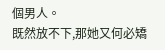個男人。
既然放不下,那她又何必矯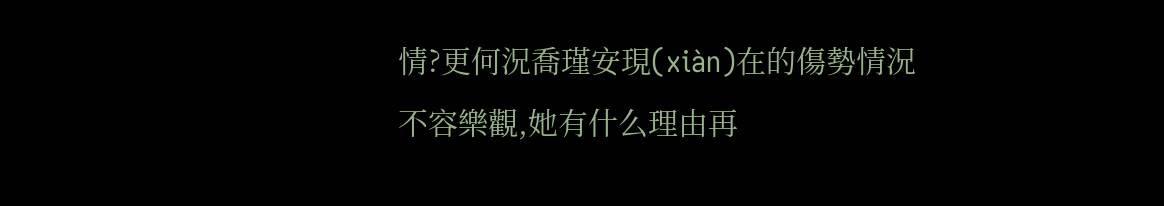情?更何況喬瑾安現(xiàn)在的傷勢情況不容樂觀,她有什么理由再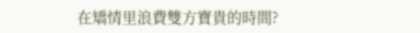在矯情里浪費雙方寶貴的時間?